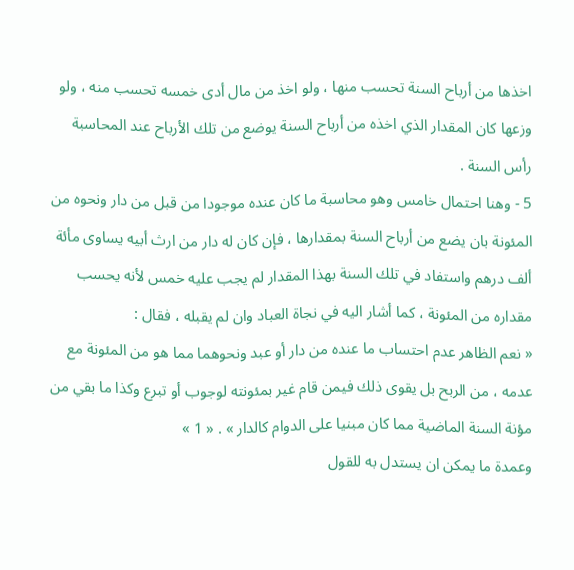اخذها من أرباح السنة تحسب منها ، ولو اخذ من مال أدى خمسه تحسب منه ، ولو وزعها كان المقدار الذي اخذه من أرباح السنة يوضع من تلك الأرباح عند المحاسبة رأس السنة .
5 - وهنا احتمال خامس وهو محاسبة ما كان عنده موجودا من قبل من دار ونحوه من المئونة بان يضع من أرباح السنة بمقدارها ، فإن كان له دار من ارث أبيه يساوى مأئة ألف درهم واستفاد في تلك السنة بهذا المقدار لم يجب عليه خمس لأنه يحسب مقداره من المئونة ، كما أشار اليه في نجاة العباد وان لم يقبله ، فقال :
« نعم الظاهر عدم احتساب ما عنده من دار أو عبد ونحوهما مما هو من المئونة مع عدمه ، من الربح بل يقوى ذلك فيمن قام غير بمئونته لوجوب أو تبرع وكذا ما بقي من مؤنة السنة الماضية مما كان مبنيا على الدوام كالدار » . « 1 »
وعمدة ما يمكن ان يستدل به للقول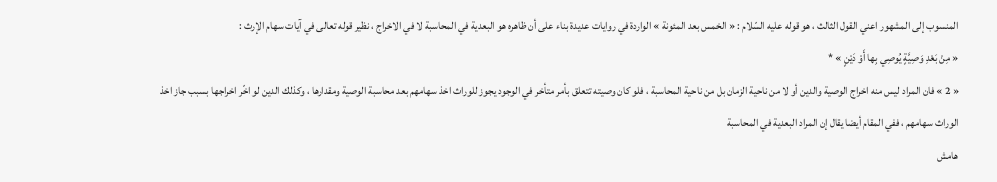المنسوب إلى المشهور اعني القول الثالث ، هو قوله عليه السّلام : « الخمس بعد المئونة » الواردة في روايات عديدة بناء على أن ظاهره هو البعدية في المحاسبة لا في الاخراج ، نظير قوله تعالى في آيات سهام الإرث :
« مِنْ بَعْدِ وَصِيَّةٍ يُوصِي بِها أَوْ دَيْنٍ » *
« 2 » فان المراد ليس منه اخراج الوصية والدين أو لا من ناحية الزمان بل من ناحية المحاسبة ، فلو كان وصيته تتعلق بأمر متأخر في الوجود يجوز للوراث اخذ سهامهم بعد محاسبة الوصية ومقدارها ، وكذلك الدين لو اخّر اخراجها بسبب جاز اخذ الوراث سهامهم ، ففي المقام أيضا يقال إن المراد البعدية في المحاسبة
هامش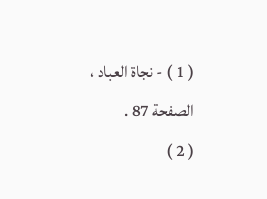( 1 ) - نجاة العباد ، الصفحة 87 .
( 2 )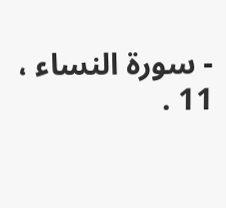- سورة النساء ، 11 .